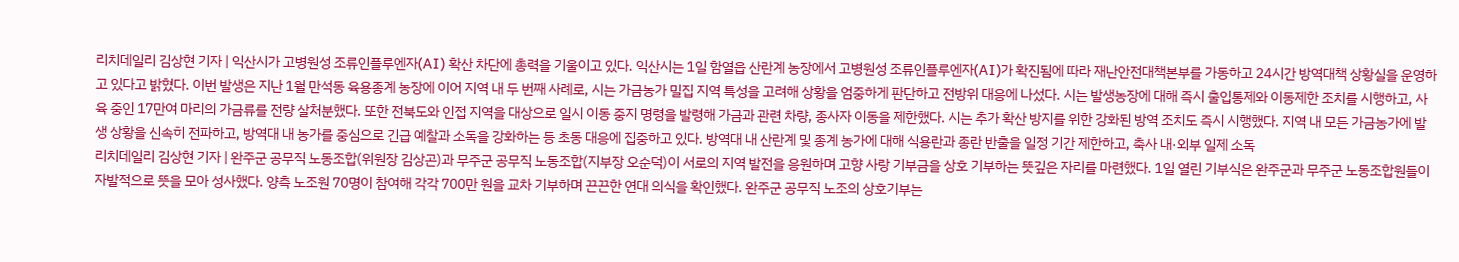리치데일리 김상현 기자 | 익산시가 고병원성 조류인플루엔자(AI) 확산 차단에 총력을 기울이고 있다. 익산시는 1일 함열읍 산란계 농장에서 고병원성 조류인플루엔자(AI)가 확진됨에 따라 재난안전대책본부를 가동하고 24시간 방역대책 상황실을 운영하고 있다고 밝혔다. 이번 발생은 지난 1월 만석동 육용종계 농장에 이어 지역 내 두 번째 사례로, 시는 가금농가 밀집 지역 특성을 고려해 상황을 엄중하게 판단하고 전방위 대응에 나섰다. 시는 발생농장에 대해 즉시 출입통제와 이동제한 조치를 시행하고, 사육 중인 17만여 마리의 가금류를 전량 살처분했다. 또한 전북도와 인접 지역을 대상으로 일시 이동 중지 명령을 발령해 가금과 관련 차량, 종사자 이동을 제한했다. 시는 추가 확산 방지를 위한 강화된 방역 조치도 즉시 시행했다. 지역 내 모든 가금농가에 발생 상황을 신속히 전파하고, 방역대 내 농가를 중심으로 긴급 예찰과 소독을 강화하는 등 초동 대응에 집중하고 있다. 방역대 내 산란계 및 종계 농가에 대해 식용란과 종란 반출을 일정 기간 제한하고, 축사 내·외부 일제 소독
리치데일리 김상현 기자 | 완주군 공무직 노동조합(위원장 김상곤)과 무주군 공무직 노동조합(지부장 오순덕)이 서로의 지역 발전을 응원하며 고향 사랑 기부금을 상호 기부하는 뜻깊은 자리를 마련했다. 1일 열린 기부식은 완주군과 무주군 노동조합원들이 자발적으로 뜻을 모아 성사했다. 양측 노조원 70명이 참여해 각각 700만 원을 교차 기부하며 끈끈한 연대 의식을 확인했다. 완주군 공무직 노조의 상호기부는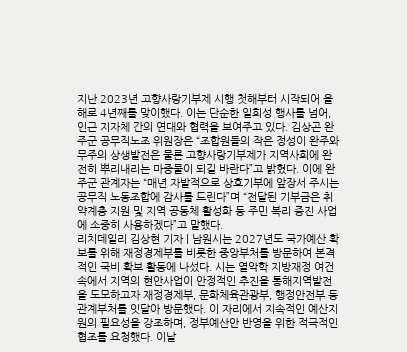지난 2023년 고향사랑기부제 시행 첫해부터 시작되어 올해로 4년째를 맞이했다. 이는 단순한 일회성 행사를 넘어, 인근 지자체 간의 연대와 협력을 보여주고 있다. 김상곤 완주군 공무직노조 위원장은 “조합원들의 작은 정성이 완주와 무주의 상생발전은 물론 고향사랑기부제가 지역사회에 완전히 뿌리내리는 마중물이 되길 바란다”고 밝혔다. 이에 완주군 관계자는 “매년 자발적으로 상호기부에 앞장서 주시는 공무직 노동조합에 감사를 드린다”며 “전달된 기부금은 취약계층 지원 및 지역 공동체 활성화 등 주민 복리 증진 사업에 소중히 사용하겠다”고 말했다.
리치데일리 김상현 기자 | 남원시는 2027년도 국가예산 확보를 위해 재정경제부를 비롯한 중앙부처를 방문하여 본격적인 국비 확보 활동에 나섰다. 시는 열악학 지방재정 여건 속에서 지역의 현안사업이 안정적인 추진을 통해지역발전을 도모하고자 재정경제부, 문화체육관광부, 행정안전부 등 관계부처를 잇달아 방문했다. 이 자리에서 지속적인 예산지원의 필요성을 강조하며, 정부예산안 반영을 위한 적극적인 협조를 요청했다. 이날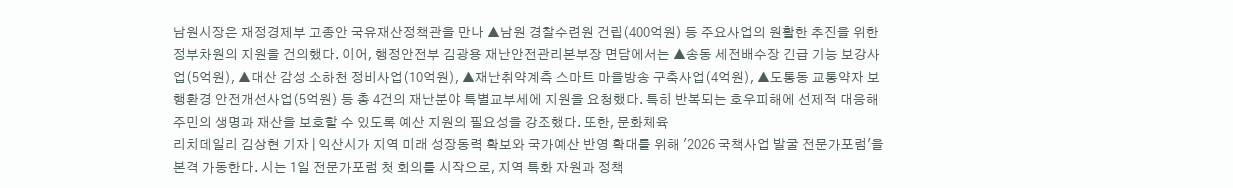남원시장은 재정경제부 고종안 국유재산정책관을 만나 ▲남원 경찰수련원 건립(400억원) 등 주요사업의 원활한 추진을 위한 정부차원의 지원을 건의했다. 이어, 행정안전부 김광용 재난안전관리본부장 면담에서는 ▲송동 세전배수장 긴급 기능 보강사업(5억원), ▲대산 감성 소하천 정비사업(10억원), ▲재난취약계측 스마트 마을방송 구축사업(4억원), ▲도통동 교통약자 보행환경 안전개선사업(5억원) 등 총 4건의 재난분야 특별교부세에 지원을 요청했다. 특히 반복되는 호우피해에 선제적 대응해 주민의 생명과 재산을 보호할 수 있도록 예산 지원의 필요성을 강조했다. 또한, 문화체육
리치데일리 김상현 기자 | 익산시가 지역 미래 성장동력 확보와 국가예산 반영 확대를 위해 '2026 국책사업 발굴 전문가포럼'을 본격 가동한다. 시는 1일 전문가포럼 첫 회의를 시작으로, 지역 특화 자원과 정책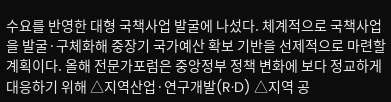수요를 반영한 대형 국책사업 발굴에 나섰다. 체계적으로 국책사업을 발굴·구체화해 중장기 국가예산 확보 기반을 선제적으로 마련할 계획이다. 올해 전문가포럼은 중앙정부 정책 변화에 보다 정교하게 대응하기 위해 △지역산업·연구개발(R·D) △지역 공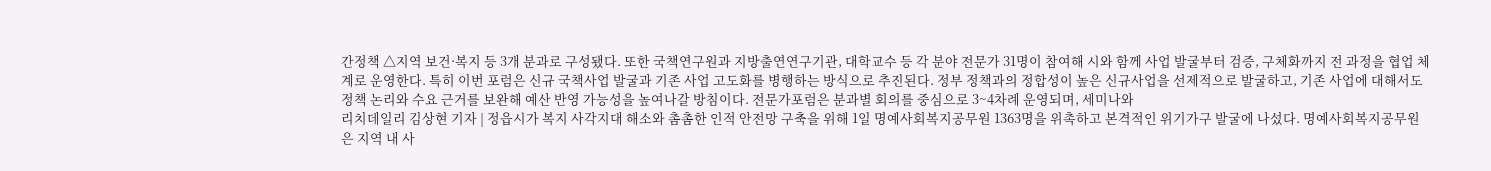간정책 △지역 보건·복지 등 3개 분과로 구성됐다. 또한 국책연구원과 지방출연연구기관, 대학교수 등 각 분야 전문가 31명이 참여해 시와 함께 사업 발굴부터 검증, 구체화까지 전 과정을 협업 체계로 운영한다. 특히 이번 포럼은 신규 국책사업 발굴과 기존 사업 고도화를 병행하는 방식으로 추진된다. 정부 정책과의 정합성이 높은 신규사업을 선제적으로 발굴하고, 기존 사업에 대해서도 정책 논리와 수요 근거를 보완해 예산 반영 가능성을 높여나갈 방침이다. 전문가포럼은 분과별 회의를 중심으로 3~4차례 운영되며, 세미나와
리치데일리 김상현 기자 | 정읍시가 복지 사각지대 해소와 촘촘한 인적 안전망 구축을 위해 1일 명예사회복지공무원 1363명을 위촉하고 본격적인 위기가구 발굴에 나섰다. 명예사회복지공무원은 지역 내 사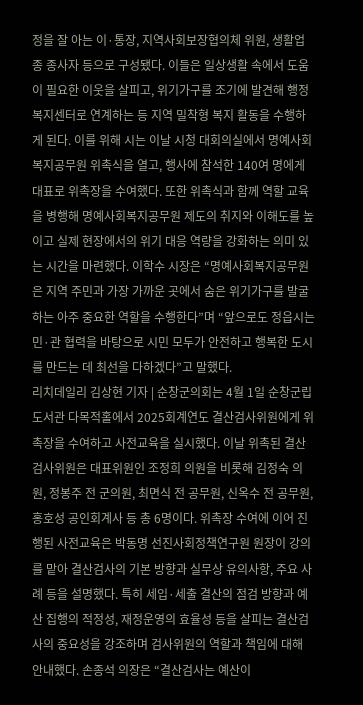정을 잘 아는 이·통장, 지역사회보장협의체 위원, 생활업종 종사자 등으로 구성됐다. 이들은 일상생활 속에서 도움이 필요한 이웃을 살피고, 위기가구를 조기에 발견해 행정복지센터로 연계하는 등 지역 밀착형 복지 활동을 수행하게 된다. 이를 위해 시는 이날 시청 대회의실에서 명예사회복지공무원 위촉식을 열고, 행사에 참석한 140여 명에게 대표로 위촉장을 수여했다. 또한 위촉식과 함께 역할 교육을 병행해 명예사회복지공무원 제도의 취지와 이해도를 높이고 실제 현장에서의 위기 대응 역량을 강화하는 의미 있는 시간을 마련했다. 이학수 시장은 “명예사회복지공무원은 지역 주민과 가장 가까운 곳에서 숨은 위기가구를 발굴하는 아주 중요한 역할을 수행한다”며 “앞으로도 정읍시는 민·관 협력을 바탕으로 시민 모두가 안전하고 행복한 도시를 만드는 데 최선을 다하겠다”고 말했다.
리치데일리 김상현 기자 | 순창군의회는 4월 1일 순창군립도서관 다목적홀에서 2025회계연도 결산검사위원에게 위촉장을 수여하고 사전교육을 실시했다. 이날 위촉된 결산검사위원은 대표위원인 조정희 의원을 비롯해 김정숙 의원, 정봉주 전 군의원, 최면식 전 공무원, 신옥수 전 공무원, 홍호성 공인회계사 등 총 6명이다. 위촉장 수여에 이어 진행된 사전교육은 박동명 선진사회정책연구원 원장이 강의를 맡아 결산검사의 기본 방향과 실무상 유의사항, 주요 사례 등을 설명했다. 특히 세입·세출 결산의 점검 방향과 예산 집행의 적정성, 재정운영의 효율성 등을 살피는 결산검사의 중요성을 강조하며 검사위원의 역할과 책임에 대해 안내했다. 손종석 의장은 “결산검사는 예산이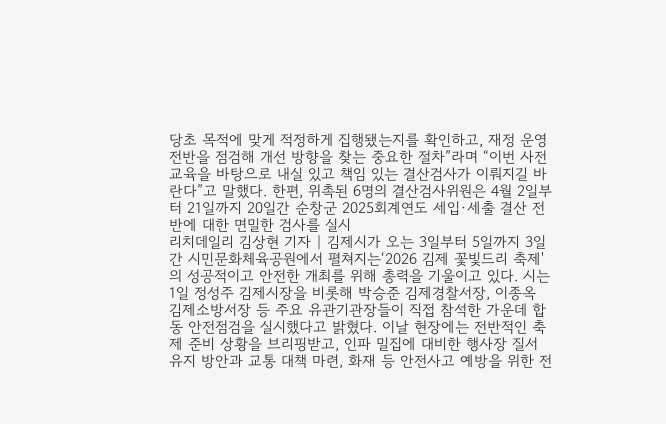당초 목적에 맞게 적정하게 집행됐는지를 확인하고, 재정 운영 전반을 점검해 개선 방향을 찾는 중요한 절차”라며 “이번 사전교육을 바탕으로 내실 있고 책임 있는 결산검사가 이뤄지길 바란다”고 말했다. 한편, 위촉된 6명의 결산검사위원은 4월 2일부터 21일까지 20일간 순창군 2025회계연도 세입·세출 결산 전반에 대한 면밀한 검사를 실시
리치데일리 김상현 기자 | 김제시가 오는 3일부터 5일까지 3일간 시민문화체육공원에서 펼쳐지는‘2026 김제 꽃빛드리 축제'의 성공적이고 안전한 개최를 위해 총력을 기울이고 있다. 시는 1일 정성주 김제시장을 비롯해 박승준 김제경찰서장, 이종옥 김제소방서장 등 주요 유관기관장들이 직접 참석한 가운데 합동 안전점검을 실시했다고 밝혔다. 이날 현장에는 전반적인 축제 준비 상황을 브리핑받고, 인파 밀집에 대비한 행사장 질서 유지 방안과 교통 대책 마련, 화재 등 안전사고 예방을 위한 전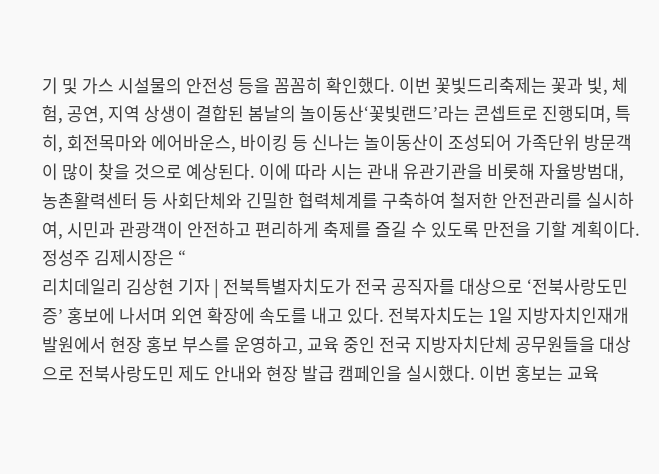기 및 가스 시설물의 안전성 등을 꼼꼼히 확인했다. 이번 꽃빛드리축제는 꽃과 빛, 체험, 공연, 지역 상생이 결합된 봄날의 놀이동산‘꽃빛랜드’라는 콘셉트로 진행되며, 특히, 회전목마와 에어바운스, 바이킹 등 신나는 놀이동산이 조성되어 가족단위 방문객이 많이 찾을 것으로 예상된다. 이에 따라 시는 관내 유관기관을 비롯해 자율방범대, 농촌활력센터 등 사회단체와 긴밀한 협력체계를 구축하여 철저한 안전관리를 실시하여, 시민과 관광객이 안전하고 편리하게 축제를 즐길 수 있도록 만전을 기할 계획이다. 정성주 김제시장은 “
리치데일리 김상현 기자 | 전북특별자치도가 전국 공직자를 대상으로 ‘전북사랑도민증’ 홍보에 나서며 외연 확장에 속도를 내고 있다. 전북자치도는 1일 지방자치인재개발원에서 현장 홍보 부스를 운영하고, 교육 중인 전국 지방자치단체 공무원들을 대상으로 전북사랑도민 제도 안내와 현장 발급 캠페인을 실시했다. 이번 홍보는 교육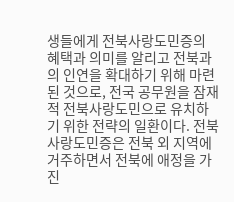생들에게 전북사랑도민증의 혜택과 의미를 알리고 전북과의 인연을 확대하기 위해 마련된 것으로, 전국 공무원을 잠재적 전북사랑도민으로 유치하기 위한 전략의 일환이다. 전북사랑도민증은 전북 외 지역에 거주하면서 전북에 애정을 가진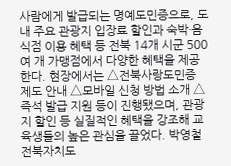사람에게 발급되는 명예도민증으로, 도내 주요 관광지 입장료 할인과 숙박·음식점 이용 혜택 등 전북 14개 시군 500여 개 가맹점에서 다양한 혜택을 제공한다. 현장에서는 △전북사랑도민증 제도 안내 △모바일 신청 방법 소개 △즉석 발급 지원 등이 진행됐으며, 관광지 할인 등 실질적인 혜택을 강조해 교육생들의 높은 관심을 끌었다. 박영철 전북자치도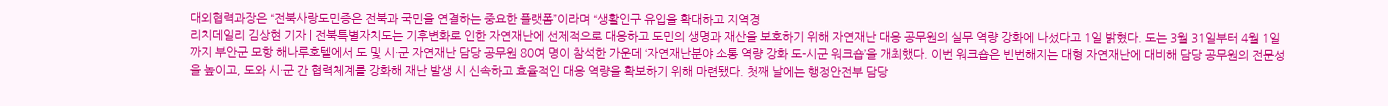대외협력과장은 “전북사랑도민증은 전북과 국민을 연결하는 중요한 플랫폼”이라며 “생활인구 유입을 확대하고 지역경
리치데일리 김상현 기자 | 전북특별자치도는 기후변화로 인한 자연재난에 선제적으로 대응하고 도민의 생명과 재산을 보호하기 위해 자연재난 대응 공무원의 실무 역량 강화에 나섰다고 1일 밝혔다. 도는 3월 31일부터 4월 1일까지 부안군 모항 해나루호텔에서 도 및 시·군 자연재난 담당 공무원 80여 명이 참석한 가운데 ‘자연재난분야 소통 역량 강화 도-시군 워크숍’을 개최했다. 이번 워크숍은 빈번해지는 대형 자연재난에 대비해 담당 공무원의 전문성을 높이고, 도와 시·군 간 협력체계를 강화해 재난 발생 시 신속하고 효율적인 대응 역량을 확보하기 위해 마련됐다. 첫째 날에는 행정안전부 담당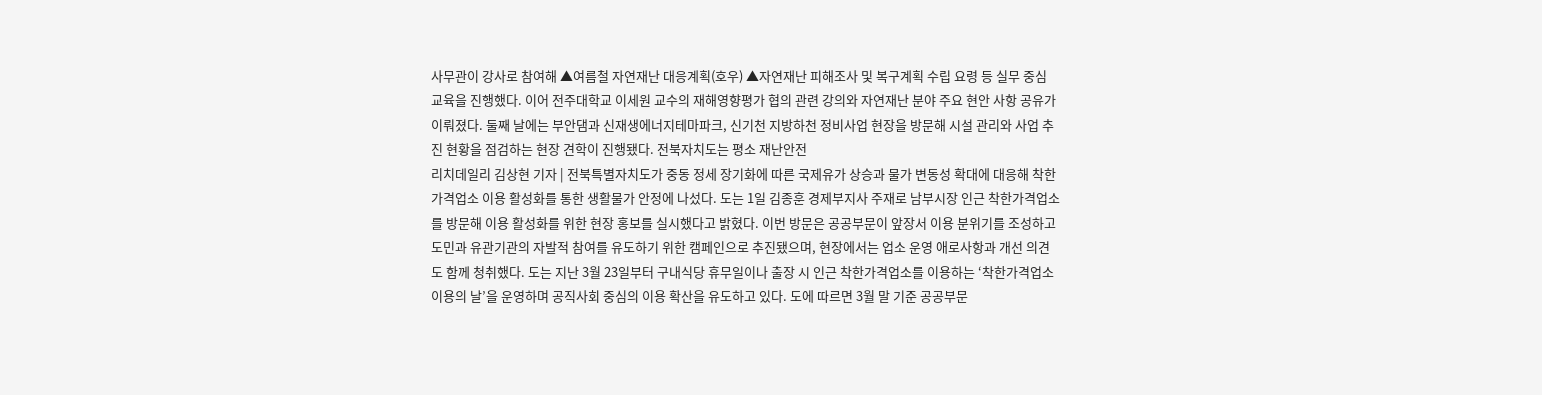사무관이 강사로 참여해 ▲여름철 자연재난 대응계획(호우) ▲자연재난 피해조사 및 복구계획 수립 요령 등 실무 중심 교육을 진행했다. 이어 전주대학교 이세원 교수의 재해영향평가 협의 관련 강의와 자연재난 분야 주요 현안 사항 공유가 이뤄졌다. 둘째 날에는 부안댐과 신재생에너지테마파크, 신기천 지방하천 정비사업 현장을 방문해 시설 관리와 사업 추진 현황을 점검하는 현장 견학이 진행됐다. 전북자치도는 평소 재난안전
리치데일리 김상현 기자 | 전북특별자치도가 중동 정세 장기화에 따른 국제유가 상승과 물가 변동성 확대에 대응해 착한가격업소 이용 활성화를 통한 생활물가 안정에 나섰다. 도는 1일 김종훈 경제부지사 주재로 남부시장 인근 착한가격업소를 방문해 이용 활성화를 위한 현장 홍보를 실시했다고 밝혔다. 이번 방문은 공공부문이 앞장서 이용 분위기를 조성하고 도민과 유관기관의 자발적 참여를 유도하기 위한 캠페인으로 추진됐으며, 현장에서는 업소 운영 애로사항과 개선 의견도 함께 청취했다. 도는 지난 3월 23일부터 구내식당 휴무일이나 출장 시 인근 착한가격업소를 이용하는 ‘착한가격업소 이용의 날’을 운영하며 공직사회 중심의 이용 확산을 유도하고 있다. 도에 따르면 3월 말 기준 공공부문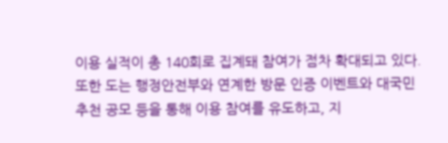이용 실적이 총 140회로 집계돼 참여가 점차 확대되고 있다. 또한 도는 행정안전부와 연계한 방문 인증 이벤트와 대국민 추천 공모 등을 통해 이용 참여를 유도하고, 지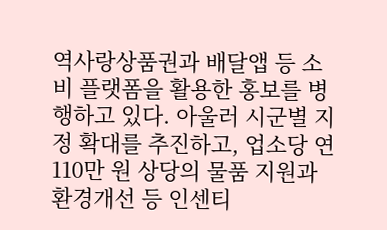역사랑상품권과 배달앱 등 소비 플랫폼을 활용한 홍보를 병행하고 있다. 아울러 시군별 지정 확대를 추진하고, 업소당 연 110만 원 상당의 물품 지원과 환경개선 등 인센티